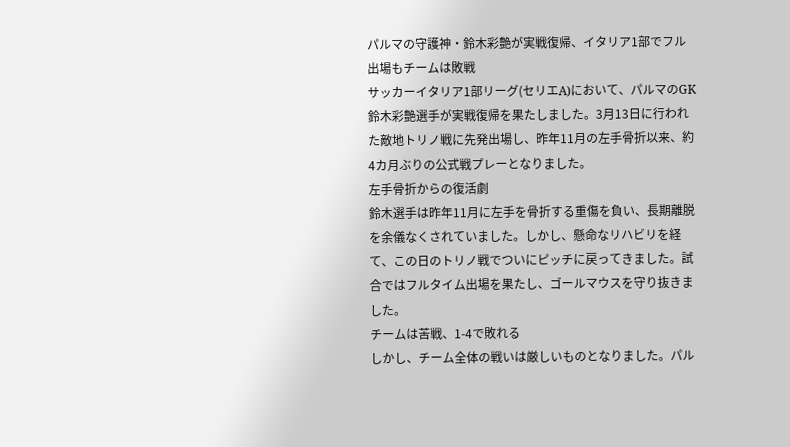パルマの守護神・鈴木彩艶が実戦復帰、イタリア1部でフル出場もチームは敗戦
サッカーイタリア1部リーグ(セリエA)において、パルマのGK鈴木彩艶選手が実戦復帰を果たしました。3月13日に行われた敵地トリノ戦に先発出場し、昨年11月の左手骨折以来、約4カ月ぶりの公式戦プレーとなりました。
左手骨折からの復活劇
鈴木選手は昨年11月に左手を骨折する重傷を負い、長期離脱を余儀なくされていました。しかし、懸命なリハビリを経て、この日のトリノ戦でついにピッチに戻ってきました。試合ではフルタイム出場を果たし、ゴールマウスを守り抜きました。
チームは苦戦、1-4で敗れる
しかし、チーム全体の戦いは厳しいものとなりました。パル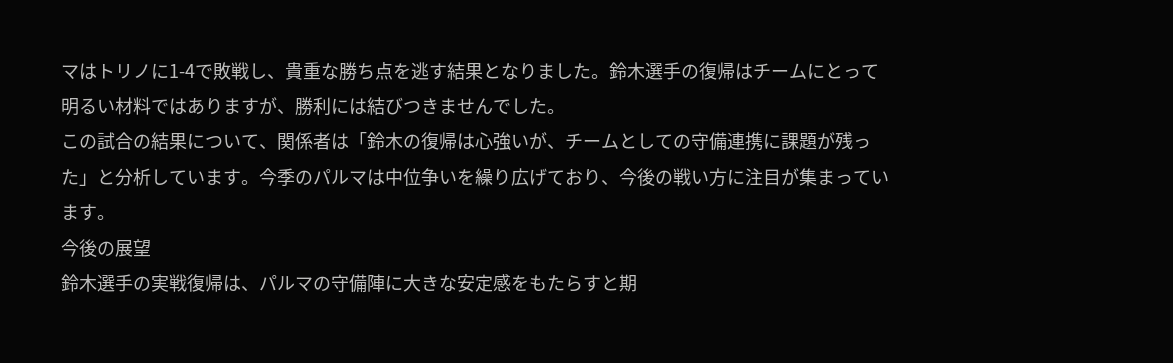マはトリノに1-4で敗戦し、貴重な勝ち点を逃す結果となりました。鈴木選手の復帰はチームにとって明るい材料ではありますが、勝利には結びつきませんでした。
この試合の結果について、関係者は「鈴木の復帰は心強いが、チームとしての守備連携に課題が残った」と分析しています。今季のパルマは中位争いを繰り広げており、今後の戦い方に注目が集まっています。
今後の展望
鈴木選手の実戦復帰は、パルマの守備陣に大きな安定感をもたらすと期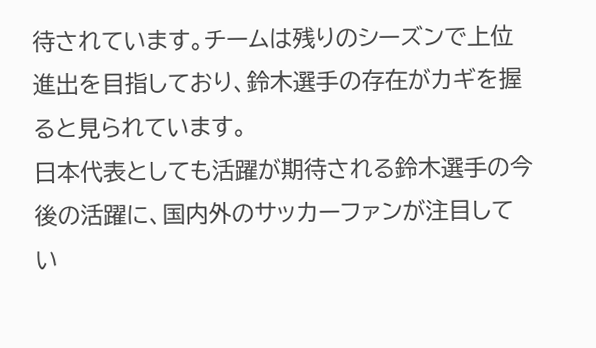待されています。チームは残りのシーズンで上位進出を目指しており、鈴木選手の存在がカギを握ると見られています。
日本代表としても活躍が期待される鈴木選手の今後の活躍に、国内外のサッカーファンが注目してい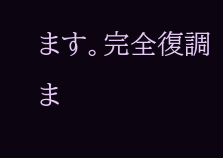ます。完全復調ま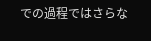での過程ではさらな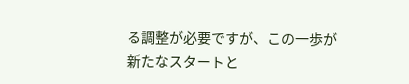る調整が必要ですが、この一歩が新たなスタートと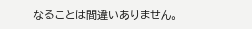なることは間違いありません。